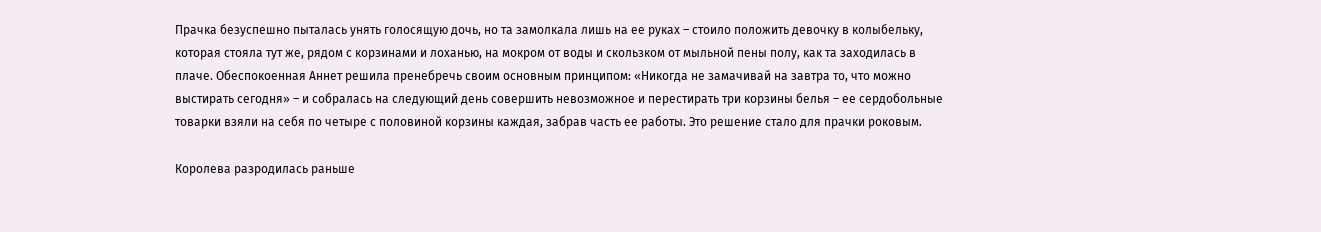Прачка безуспешно пыталась унять голосящую дочь, но та замолкала лишь на ее руках – стоило положить девочку в колыбельку, которая стояла тут же, рядом с корзинами и лоханью, на мокром от воды и скользком от мыльной пены полу, как та заходилась в плаче. Обеспокоенная Аннет решила пренебречь своим основным принципом: «Никогда не замачивай на завтра то, что можно выстирать сегодня» – и собралась на следующий день совершить невозможное и перестирать три корзины белья – ее сердобольные товарки взяли на себя по четыре с половиной корзины каждая, забрав часть ее работы. Это решение стало для прачки роковым.

Королева разродилась раньше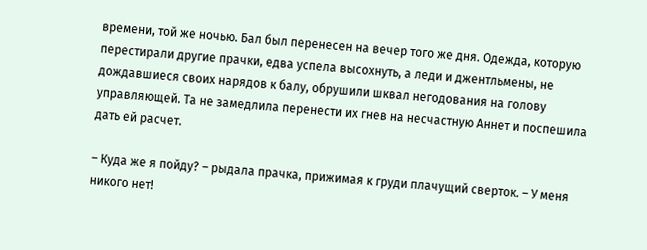времени, той же ночью. Бал был перенесен на вечер того же дня. Одежда, которую перестирали другие прачки, едва успела высохнуть, а леди и джентльмены, не дождавшиеся своих нарядов к балу, обрушили шквал негодования на голову управляющей. Та не замедлила перенести их гнев на несчастную Аннет и поспешила дать ей расчет.

– Куда же я пойду? – рыдала прачка, прижимая к груди плачущий сверток. – У меня никого нет!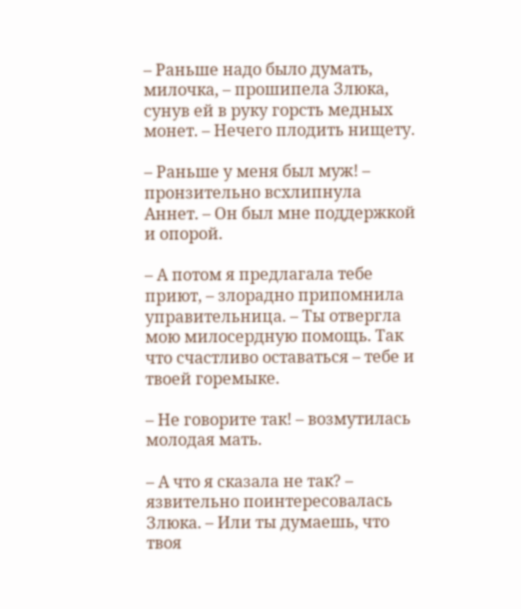– Раньше надо было думать, милочка, – прошипела Злюка, сунув ей в руку горсть медных монет. – Нечего плодить нищету.

– Раньше у меня был муж! – пронзительно всхлипнула Аннет. – Он был мне поддержкой и опорой.

– А потом я предлагала тебе приют, – злорадно припомнила управительница. – Ты отвергла мою милосердную помощь. Так что счастливо оставаться – тебе и твоей горемыке.

– Не говорите так! – возмутилась молодая мать.

– А что я сказала не так? – язвительно поинтересовалась Злюка. – Или ты думаешь, что твоя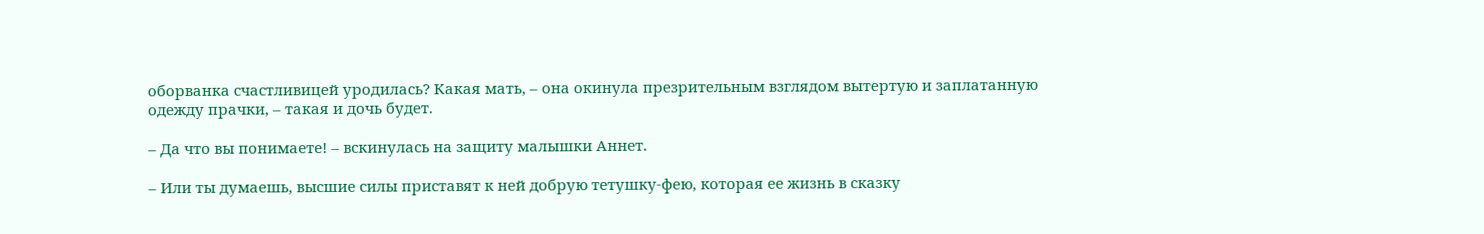оборванка счастливицей уродилась? Какая мать, – она окинула презрительным взглядом вытертую и заплатанную одежду прачки, – такая и дочь будет.

– Да что вы понимаете! – вскинулась на защиту малышки Аннет.

– Или ты думаешь, высшие силы приставят к ней добрую тетушку-фею, которая ее жизнь в сказку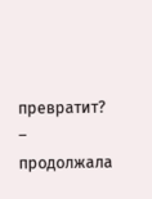превратит? – продолжала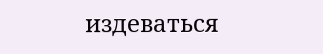издеваться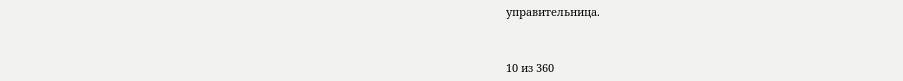управительница.



10 из 360